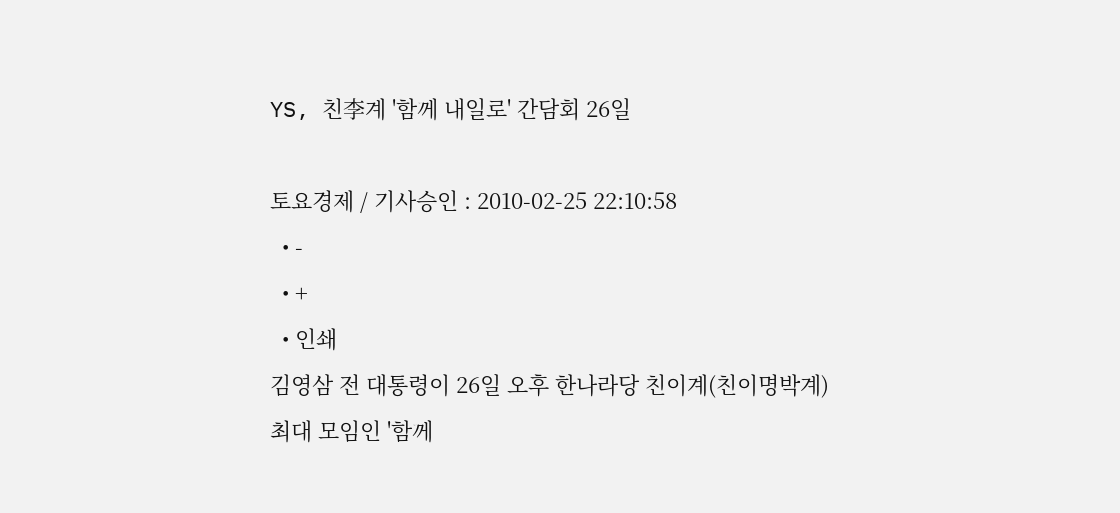YS, 친李계 '함께 내일로' 간담회 26일

토요경제 / 기사승인 : 2010-02-25 22:10:58
  • -
  • +
  • 인쇄
김영삼 전 대통령이 26일 오후 한나라당 친이계(친이명박계) 최대 모임인 '함께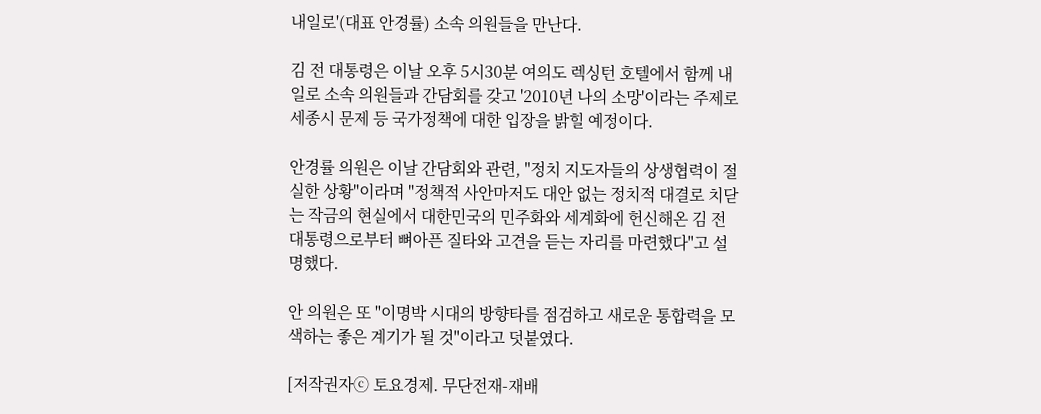내일로'(대표 안경률) 소속 의원들을 만난다.

김 전 대통령은 이날 오후 5시30분 여의도 렉싱턴 호텔에서 함께 내일로 소속 의원들과 간담회를 갖고 '2010년 나의 소망'이라는 주제로 세종시 문제 등 국가정책에 대한 입장을 밝힐 예정이다.

안경률 의원은 이날 간담회와 관련, "정치 지도자들의 상생협력이 절실한 상황"이라며 "정책적 사안마저도 대안 없는 정치적 대결로 치닫는 작금의 현실에서 대한민국의 민주화와 세계화에 헌신해온 김 전 대통령으로부터 뼈아픈 질타와 고견을 듣는 자리를 마련했다"고 설명했다.

안 의원은 또 "이명박 시대의 방향타를 점검하고 새로운 통합력을 모색하는 좋은 계기가 될 것"이라고 덧붙였다.

[저작권자ⓒ 토요경제. 무단전재-재배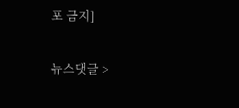포 금지]

뉴스댓글 >